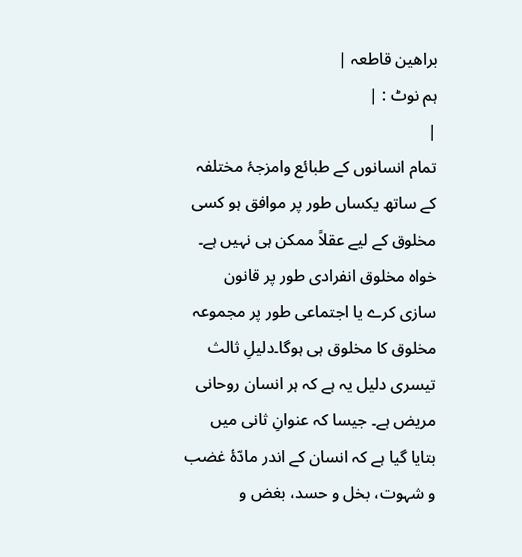براھین قاطعہ |
ہم نوٹ : |
|
تمام انسانوں کے طبائع وامزجۂ مختلفہ کے ساتھ یکساں طور پر موافق ہو کسی مخلوق کے لیے عقلاً ممکن ہی نہیں ہے۔ خواہ مخلوق انفرادی طور پر قانون سازی کرے یا اجتماعی طور پر مجموعہ مخلوق کا مخلوق ہی ہوگا۔دلیلِ ثالث تیسری دلیل یہ ہے کہ ہر انسان روحانی مریض ہے۔ جیسا کہ عنوانِ ثانی میں بتایا گیا ہے کہ انسان کے اندر مادّۂ غضب و شہوت، بخل و حسد، بغض و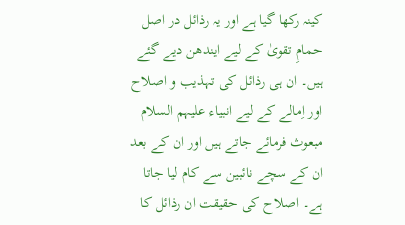کینہ رکھا گیا ہے اور یہ رذائل در اصل حمامِ تقویٰ کے لیے ایندھن دیے گئے ہیں۔ ان ہی رذائل کی تہذیب و اصلاح اور اِمالے کے لیے انبیاء علیہم السلام مبعوث فرمائے جاتے ہیں اور ان کے بعد ان کے سچے نائبین سے کام لیا جاتا ہے۔ اصلاح کی حقیقت ان رذائل کا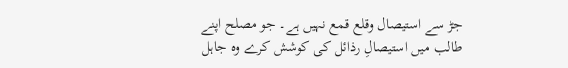جڑ سے استیصال وقلع قمع نہیں ہے۔ جو مصلح اپنے طالب میں استیصالِ رذائل کی کوشش کرے وہ جاہل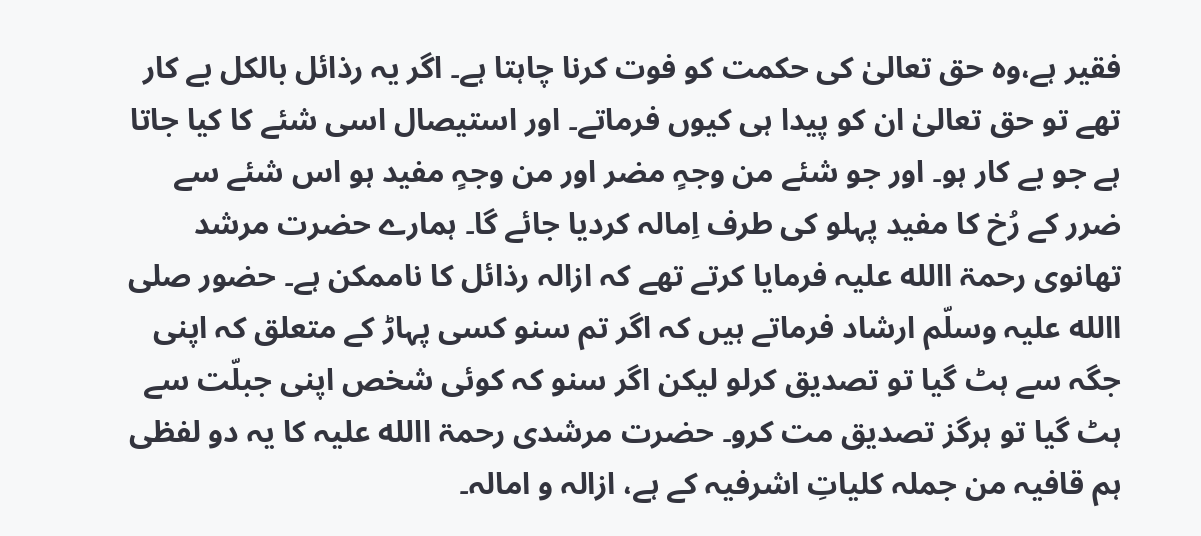فقیر ہے،وہ حق تعالیٰ کی حکمت کو فوت کرنا چاہتا ہے۔ اگر یہ رذائل بالکل بے کار تھے تو حق تعالیٰ ان کو پیدا ہی کیوں فرماتے۔ اور استیصال اسی شئے کا کیا جاتا ہے جو بے کار ہو۔ اور جو شئے من وجہٍ مضر اور من وجہٍ مفید ہو اس شئے سے ضرر کے رُخ کا مفید پہلو کی طرف اِمالہ کردیا جائے گا۔ ہمارے حضرت مرشد تھانوی رحمۃ االله علیہ فرمایا کرتے تھے کہ ازالہ رذائل کا ناممکن ہے۔ حضور صلی االله علیہ وسلّم ارشاد فرماتے ہیں کہ اگر تم سنو کسی پہاڑ کے متعلق کہ اپنی جگہ سے ہٹ گیا تو تصدیق کرلو لیکن اگر سنو کہ کوئی شخص اپنی جبلّت سے ہٹ گیا تو ہرگز تصدیق مت کرو۔ حضرت مرشدی رحمۃ االله علیہ کا یہ دو لفظی ہم قافیہ من جملہ کلیاتِ اشرفیہ کے ہے، ازالہ و امالہ۔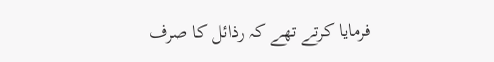فرمایا کرتے تھے کہ رذائل کا صرف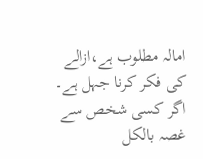امالہ مطلوب ہے،ازالے کی فکر کرنا جہل ہے۔ اگر کسی شخص سے غصہ بالکل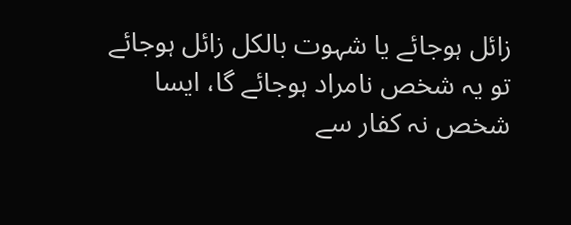زائل ہوجائے یا شہوت بالکل زائل ہوجائے تو یہ شخص نامراد ہوجائے گا، ایسا شخص نہ کفار سے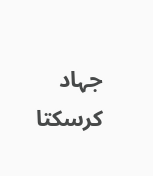جہاد کرسکتا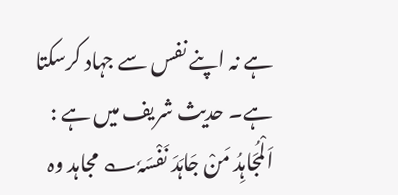ہے نہ اپنے نفس سے جہاد کرسکتا ہے۔ حدیث شریف میں ہے : اَلْمُجَاہِدُ مَنْ جَاہَدَ نَفْسَہٗ؎ مجاہد وہ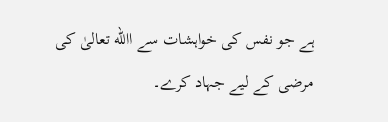ہے جو نفس کی خواہشات سے االله تعالیٰ کی مرضی کے لیے جہاد کرے۔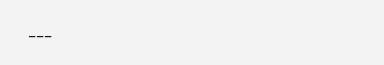---